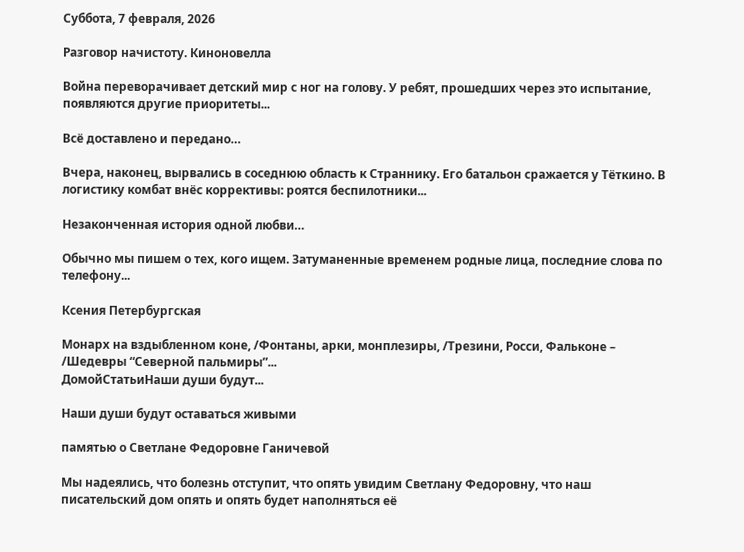Суббота, 7 февраля, 2026

Разговор начистоту. Киноновелла

Война переворачивает детский мир с ног на голову. У ребят, прошедших через это испытание, появляются другие приоритеты...

Всё доставлено и передано…

Вчера, наконец, вырвались в соседнюю область к Страннику. Его батальон сражается у Тёткино. В логистику комбат внёс коррективы: роятся беспилотники...

Незаконченная история одной любви…

Обычно мы пишем о тех, кого ищем. Затуманенные временем родные лица, последние слова по телефону...

Ксения Петербургская

Монарх на вздыбленном коне, /Фонтаны, арки, монплезиры, /Трезини, Росси, Фальконе – /Шедевры “Северной пальмиры”...
ДомойСтатьиНаши души будут...

Наши души будут оставаться живыми

памятью о Светлане Федоровне Ганичевой

Мы надеялись, что болезнь отступит, что опять увидим Светлану Федоровну, что наш писательский дом опять и опять будет наполняться её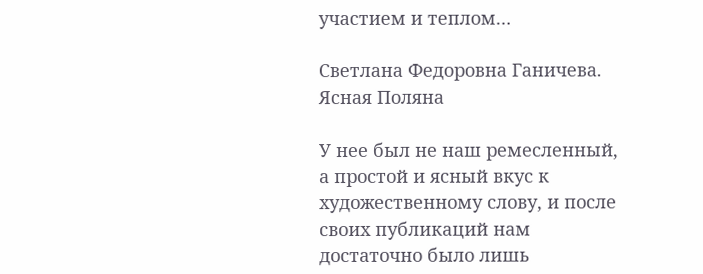участием и теплом…

Светлана Федоровна Ганичева. Ясная Поляна

У нее был не наш ремесленный, а простой и ясный вкус к художественному слову, и после своих публикаций нам достаточно было лишь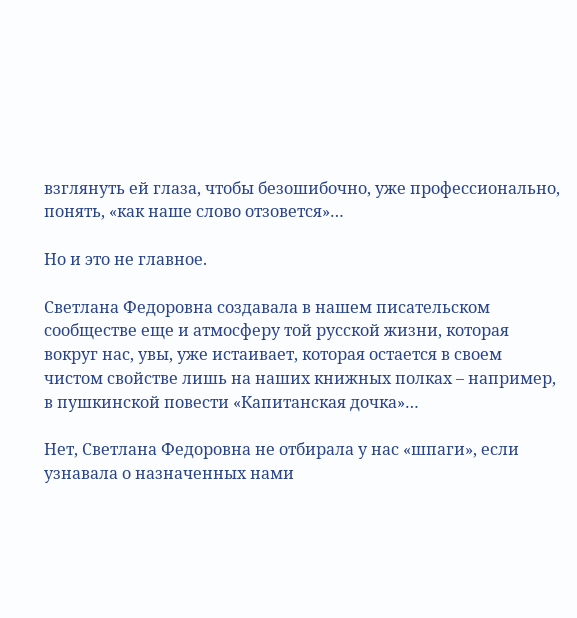взглянуть ей глаза, чтобы безошибочно, уже профессионально, понять, «как наше слово отзовется»…

Но и это не главное.

Светлана Федоровна создавала в нашем писательском сообществе еще и атмосферу той русской жизни, которая вокруг нас, увы, уже истаивает, которая остается в своем чистом свойстве лишь на наших книжных полках – например, в пушкинской повести «Капитанская дочка»…

Нет, Светлана Федоровна не отбирала у нас «шпаги», если узнавала о назначенных нами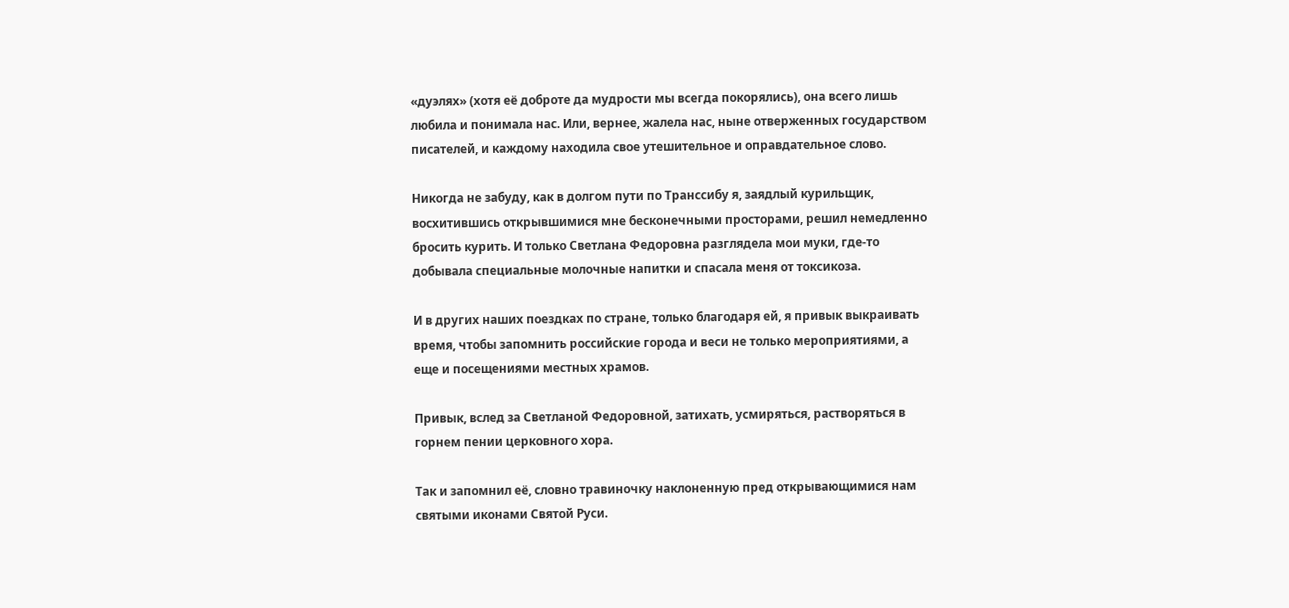«дуэлях» (хотя её доброте да мудрости мы всегда покорялись), она всего лишь любила и понимала нас. Или, вернее, жалела нас, ныне отверженных государством писателей, и каждому находила свое утешительное и оправдательное слово.

Никогда не забуду, как в долгом пути по Транссибу я, заядлый курильщик, восхитившись открывшимися мне бесконечными просторами, решил немедленно бросить курить. И только Светлана Федоровна разглядела мои муки, где-то добывала специальные молочные напитки и спасала меня от токсикоза.

И в других наших поездках по стране, только благодаря ей, я привык выкраивать время, чтобы запомнить российские города и веси не только мероприятиями, а еще и посещениями местных храмов.

Привык, вслед за Светланой Федоровной, затихать, усмиряться, растворяться в горнем пении церковного хора.

Так и запомнил её, словно травиночку наклоненную пред открывающимися нам святыми иконами Святой Руси.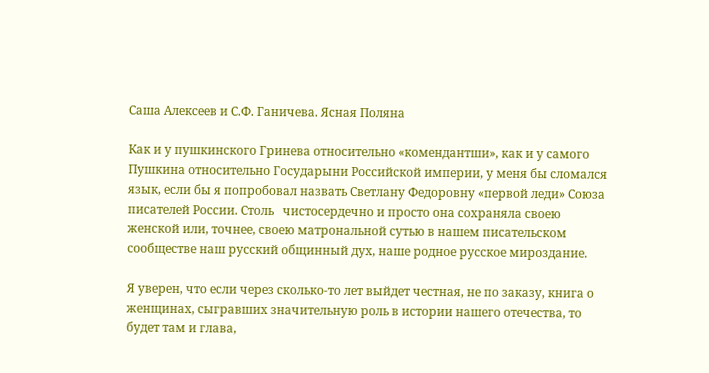Саша Алексеев и С.Ф. Ганичева. Ясная Поляна

Как и у пушкинского Гринева относительно «комендантши», как и у самого Пушкина относительно Государыни Российской империи, у меня бы сломался язык, если бы я попробовал назвать Светлану Федоровну «первой леди» Союза писателей России. Столь   чистосердечно и просто она сохраняла своею женской или, точнее, своею матрональной сутью в нашем писательском сообществе наш русский общинный дух, наше родное русское мироздание.

Я уверен, что если через сколько-то лет выйдет честная, не по заказу, книга о женщинах, сыгравших значительную роль в истории нашего отечества, то будет там и глава,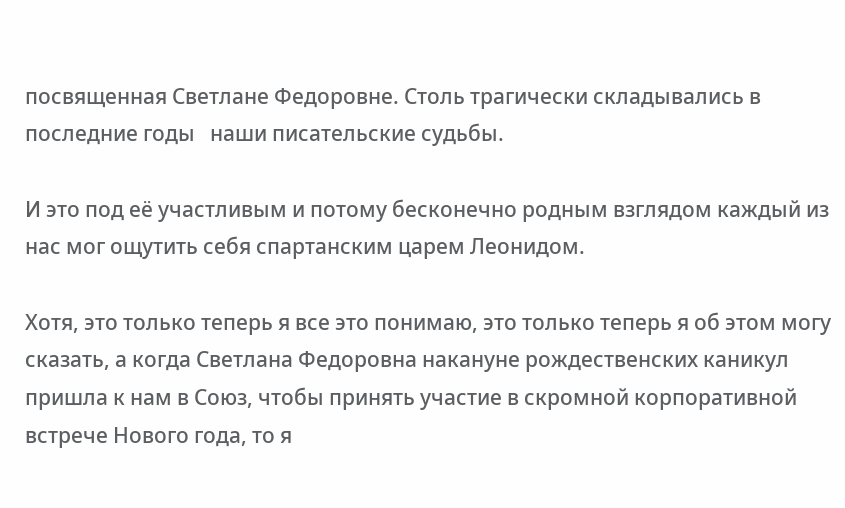посвященная Светлане Федоровне. Столь трагически складывались в последние годы   наши писательские судьбы.

И это под её участливым и потому бесконечно родным взглядом каждый из нас мог ощутить себя спартанским царем Леонидом.

Хотя, это только теперь я все это понимаю, это только теперь я об этом могу сказать, а когда Светлана Федоровна накануне рождественских каникул пришла к нам в Союз, чтобы принять участие в скромной корпоративной встрече Нового года, то я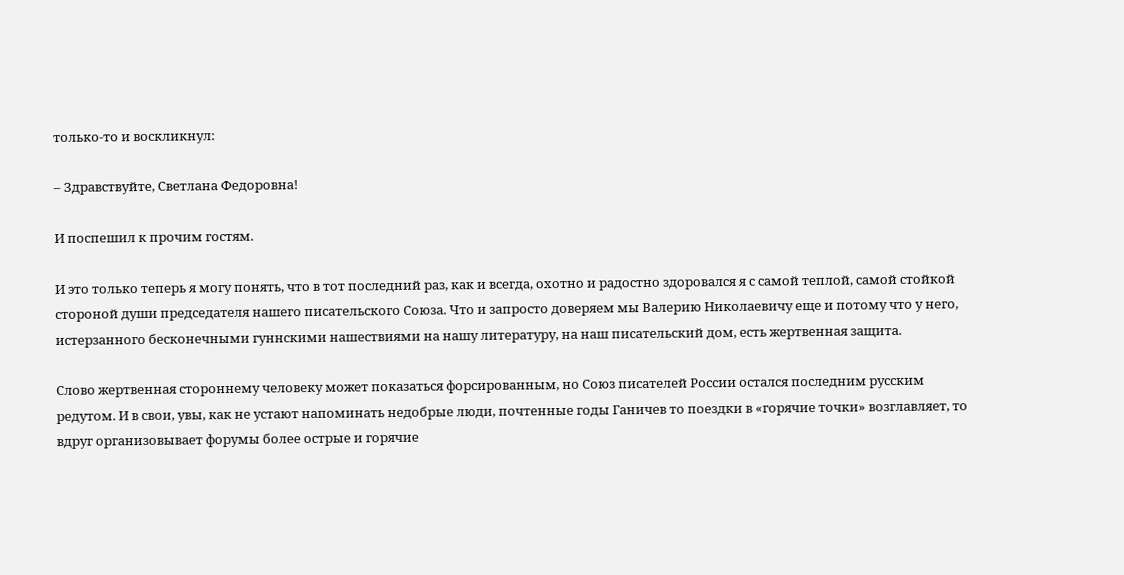только-то и воскликнул:

– Здравствуйте, Светлана Федоровна!

И поспешил к прочим гостям.

И это только теперь я могу понять, что в тот последний раз, как и всегда, охотно и радостно здоровался я с самой теплой, самой стойкой стороной души председателя нашего писательского Союза. Что и запросто доверяем мы Валерию Николаевичу еще и потому что у него, истерзанного бесконечными гуннскими нашествиями на нашу литературу, на наш писательский дом, есть жертвенная защита.

Слово жертвенная стороннему человеку может показаться форсированным, но Союз писателей России остался последним русским редутом. И в свои, увы, как не устают напоминать недобрые люди, почтенные годы Ганичев то поездки в «горячие точки» возглавляет, то вдруг организовывает форумы более острые и горячие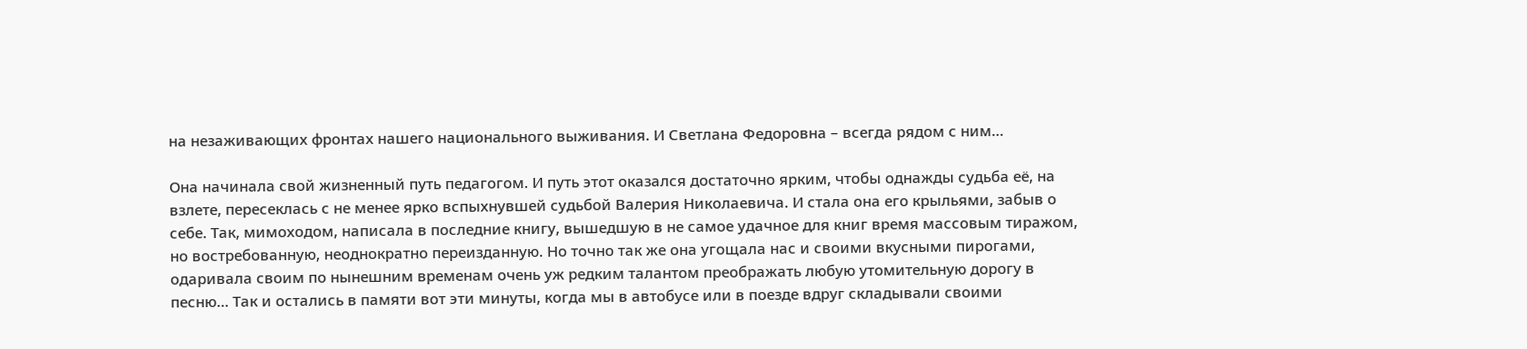на незаживающих фронтах нашего национального выживания. И Светлана Федоровна – всегда рядом с ним…

Она начинала свой жизненный путь педагогом. И путь этот оказался достаточно ярким, чтобы однажды судьба её, на взлете, пересеклась с не менее ярко вспыхнувшей судьбой Валерия Николаевича. И стала она его крыльями, забыв о себе. Так, мимоходом, написала в последние книгу, вышедшую в не самое удачное для книг время массовым тиражом, но востребованную, неоднократно переизданную. Но точно так же она угощала нас и своими вкусными пирогами, одаривала своим по нынешним временам очень уж редким талантом преображать любую утомительную дорогу в песню… Так и остались в памяти вот эти минуты, когда мы в автобусе или в поезде вдруг складывали своими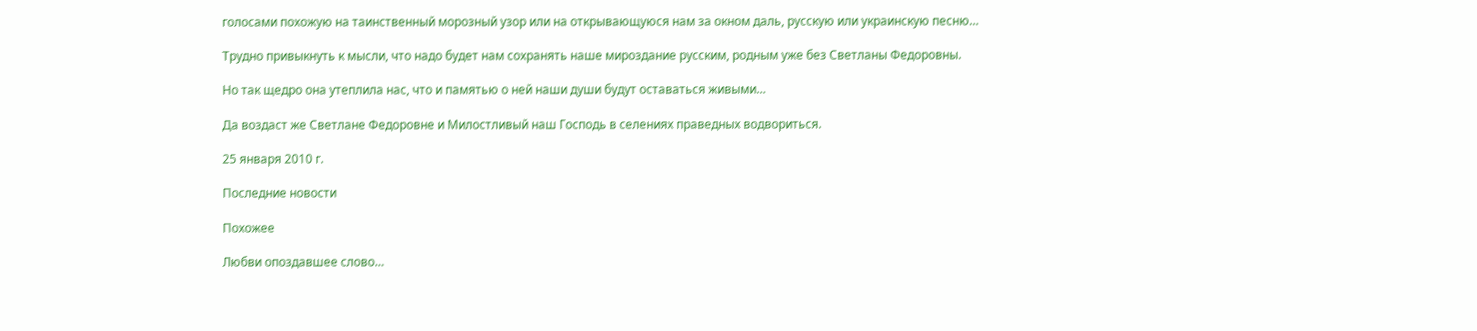голосами похожую на таинственный морозный узор или на открывающуюся нам за окном даль, русскую или украинскую песню…

Трудно привыкнуть к мысли, что надо будет нам сохранять наше мироздание русским, родным уже без Светланы Федоровны.

Но так щедро она утеплила нас, что и памятью о ней наши души будут оставаться живыми…

Да воздаст же Светлане Федоровне и Милостливый наш Господь в селениях праведных водвориться.

25 января 2010 г.

Последние новости

Похожее

Любви опоздавшее слово…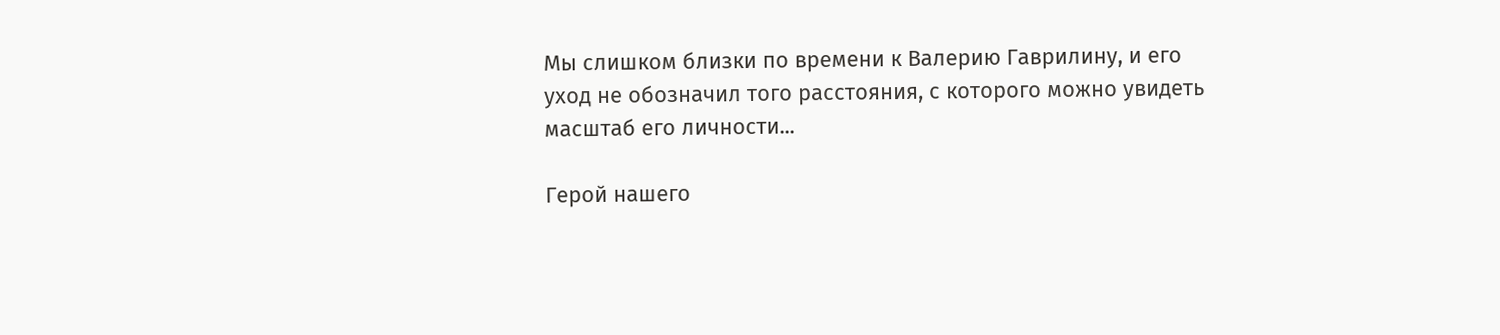Мы слишком близки по времени к Валерию Гаврилину, и его уход не обозначил того расстояния, с которого можно увидеть масштаб его личности...

Герой нашего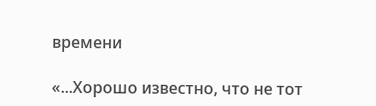времени

«...Хорошо известно, что не тот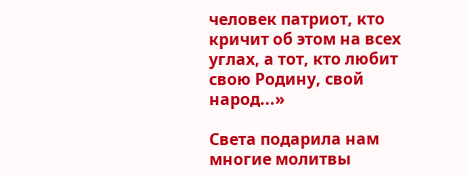человек патриот, кто кричит об этом на всех углах, а тот, кто любит свою Родину, свой народ...»

Света подарила нам многие молитвы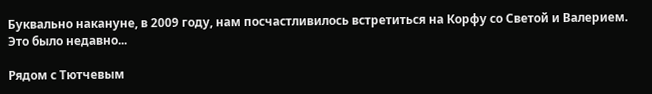Буквально накануне, в 2009 году, нам посчастливилось встретиться на Корфу со Светой и Валерием. Это было недавно...

Рядом с Тютчевым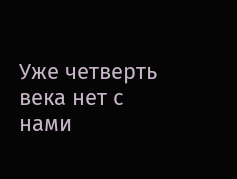Уже четверть века нет с нами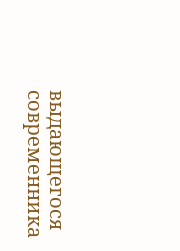выдающегося современника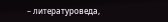– литературоведа,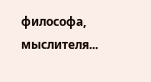философа, мыслителя...